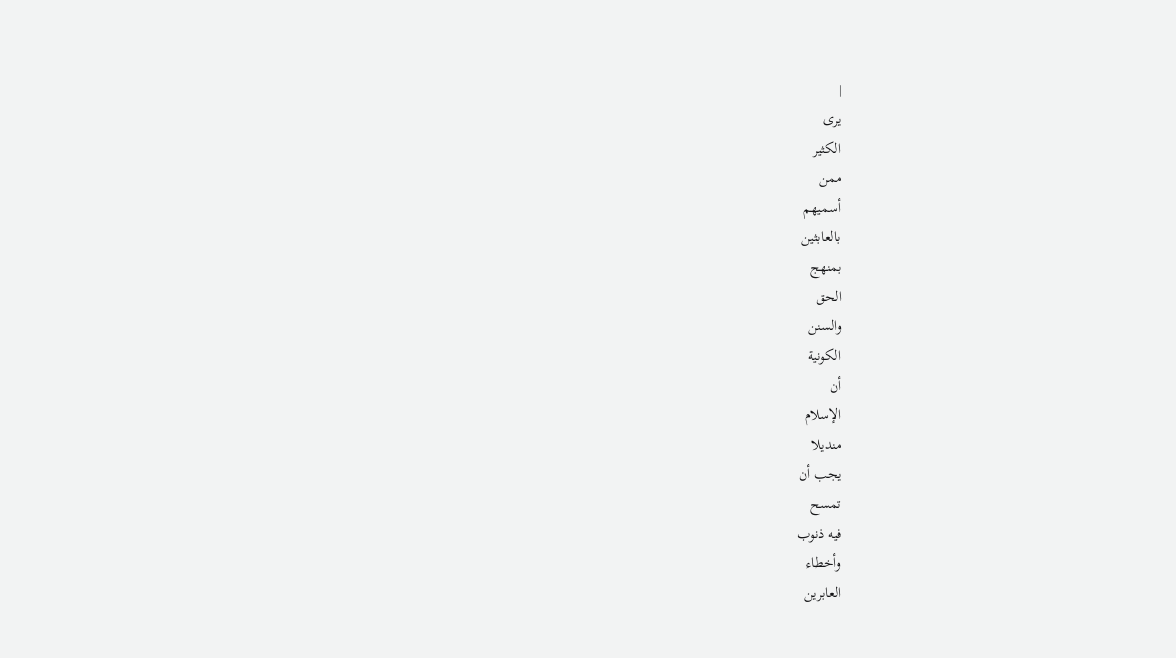|
يرى
الكثير
ممن
أسميهم
بالعابثين
بمنهج
الحق
والسنن
الكونية
أن
الإسلام
منديلا
يجب أن
تمسح
فيه ذنوب
وأخطاء
العابرين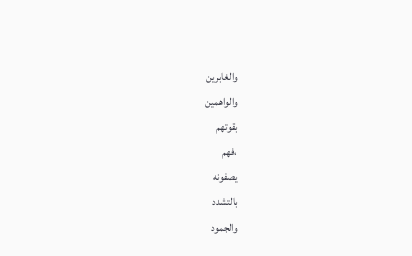والغابرين
والواهمين
بقوتهم
،فهم
يصفونه
بالتشدد
والجمود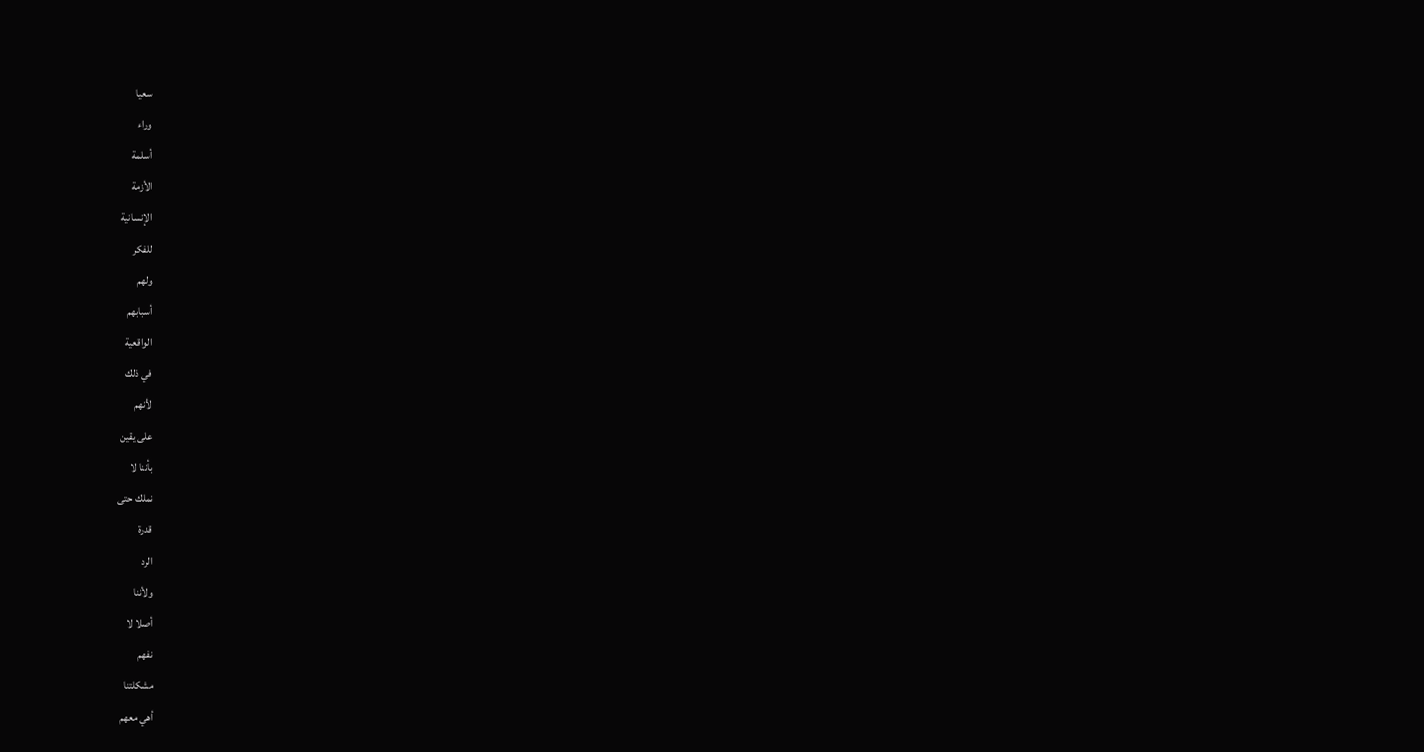سعيا
وراء
أسلمة
الأزمة
الإنسانية
للفكر
ولهم
أسبابهم
الواقعية
في ذلك
لأنهم
على يقين
بأننا لا
نملك حتى
قدرة
الرد
ولأننا
أصلا لا
نفهم
مشكلتنا
أهي معهم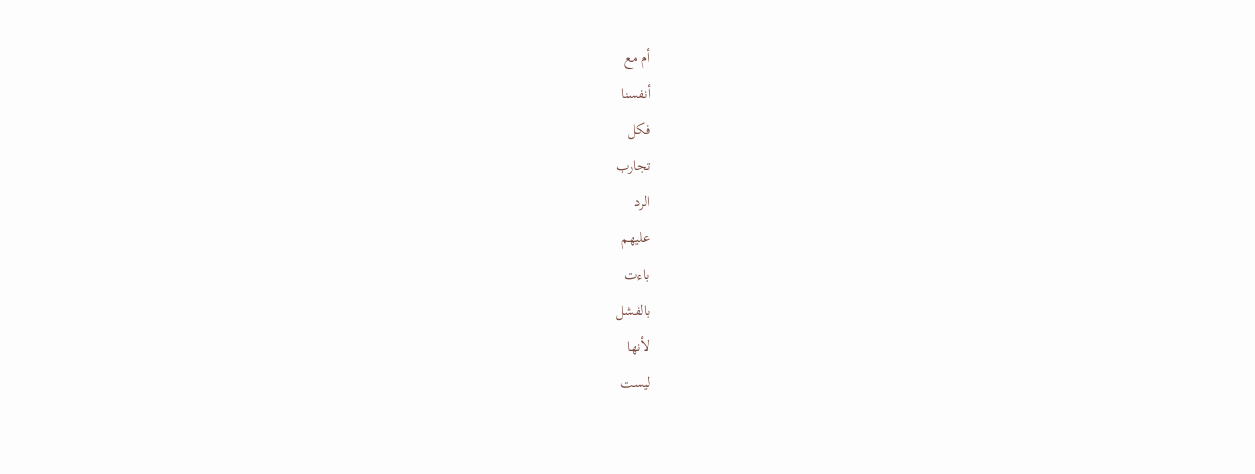أم مع
أنفسنا
فكل
تجارب
الرد
عليهم
باءت
بالفشل
لأنها
ليست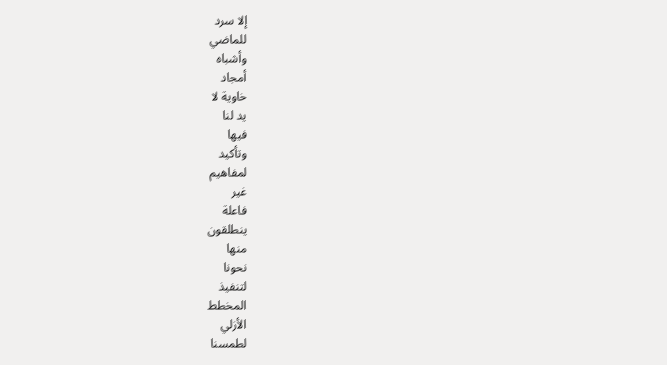إلا سرد
للماضي
وأشباه
أمجاد
خاوية لا
يد لنا
فيها
وتأكيد
لمفاهيم
غير
فاعلة
ينطلقون
منها
نحونا
لتنفيذ
المخطط
الأزلي
لطمسنا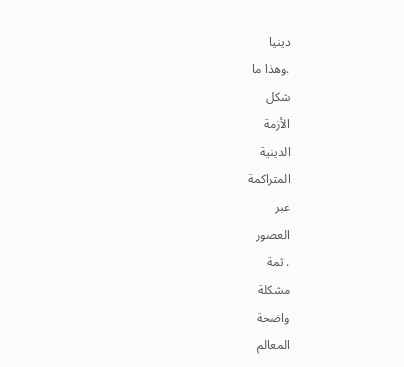دينيا
.وهذا ما
شكل
الأزمة
الدينية
المتراكمة
عبر
العصور
. ثمة
مشكلة
واضحة
المعالم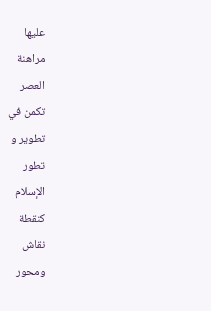عليها
مراهنة
العصر
تكمن في
تطوير و
تطور
الإسلام
كنقطة
نقاش
ومحور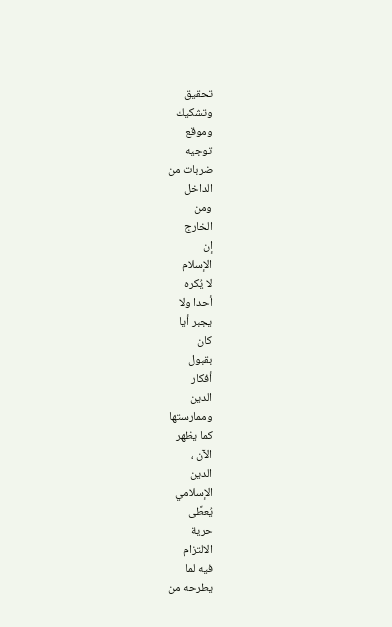تحقيق
وتشكيك
وموقع
توجيه
ضربات من
الداخل
ومن
الخارج
إن
الإسلام
لا يُكره
أحدا ولا
يجبر أيا
كان
بقبول
أفكار
الدين
وممارستها
كما يظهر
الآن ،
الدين
الإسلامي
يُعطًى
حرية
الالتزام
فيه لما
يطرحه من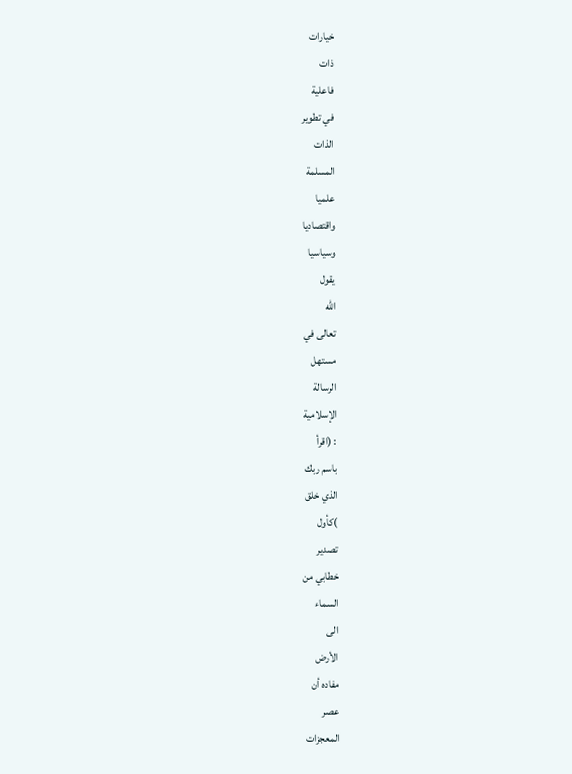خيارات
ذات
فاعلية
في تطوير
الذات
المسلمة
علميا
واقتصاديا
وسياسيا
يقول
الله
تعالى في
مستهل
الرسالة
الإسلامية
: (اقرأ
باسم ربك
الذي خلق
)كأول
تصدير
خطابي من
السماء
الى
الأرض
مفاده أن
عصر
المعجزات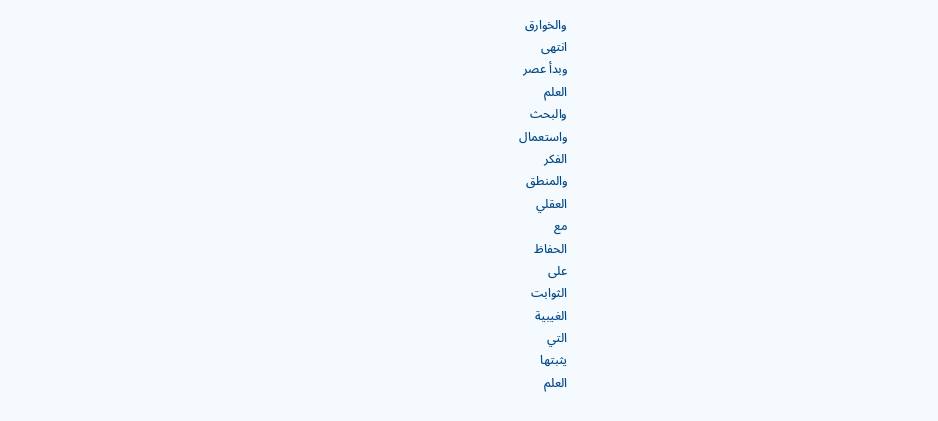والخوارق
انتهى
وبدأ عصر
العلم
والبحث
واستعمال
الفكر
والمنطق
العقلي
مع
الحفاظ
على
الثوابت
الغيبية
التي
يثبتها
العلم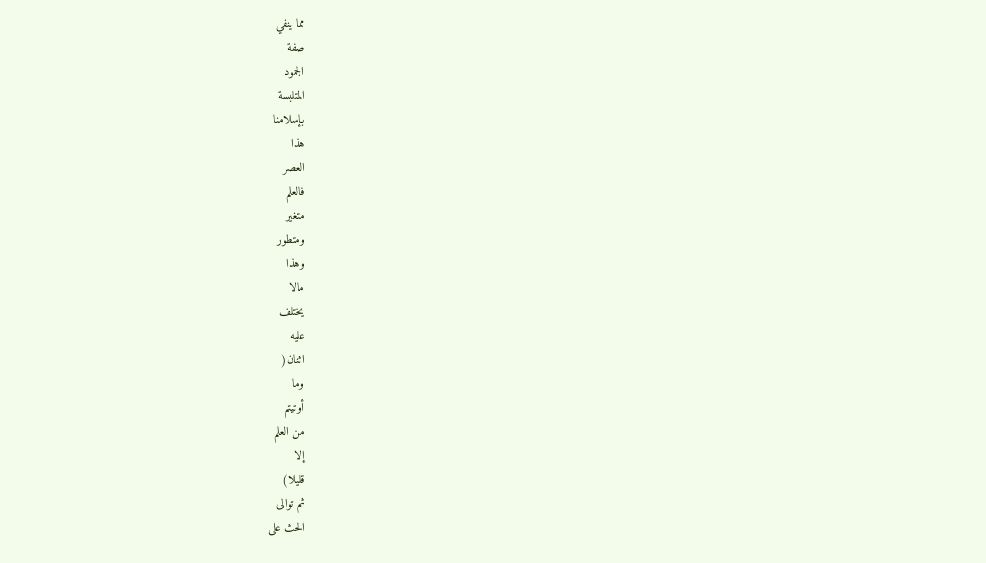مما ينفي
صفة
الجمود
المتلبسة
بإسلامنا
هذا
العصر
فالعلم
متغير
ومتطور
وهذا
مالا
يختلف
عليه
اثنان(
وما
أوتيتم
من العلم
إلا
قليلا)
ثم توالى
الحث على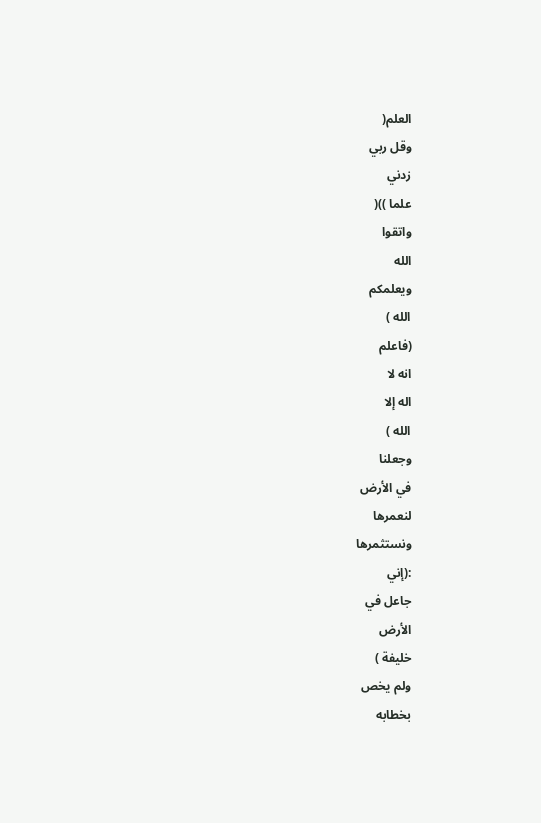العلم(
وقل ربي
زدني
علما ))(
واتقوا
الله
ويعلمكم
الله )
(فاعلم
انه لا
اله إلا
الله )
وجعلنا
في الأرض
لنعمرها
ونستثمرها
:(إني
جاعل في
الأرض
خليفة )
ولم يخص
بخطابه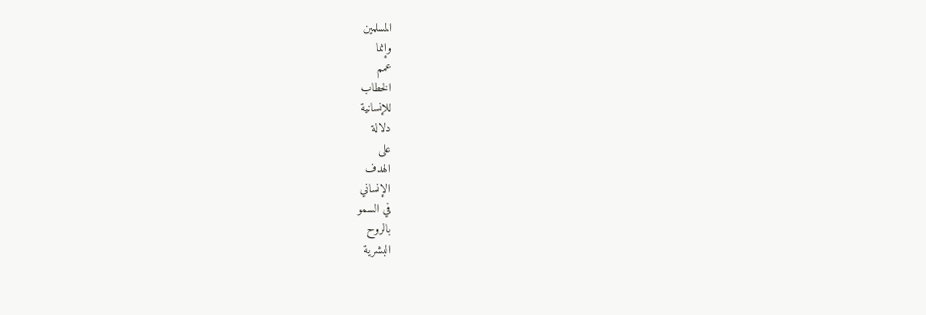المسلمين
وإنما
عمم
الخطاب
للإنسانية
دلالة
على
الهدف
الإنساني
في السمو
بالروح
البشرية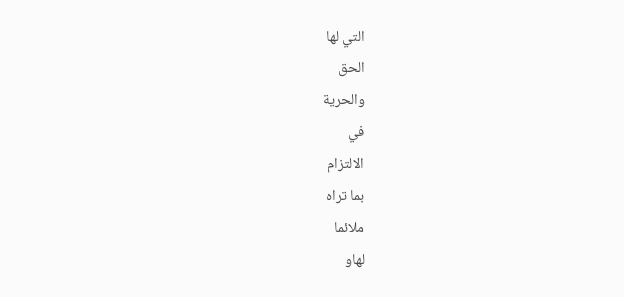التي لها
الحق
والحرية
في
الالتزام
بما تراه
ملائما
لهاو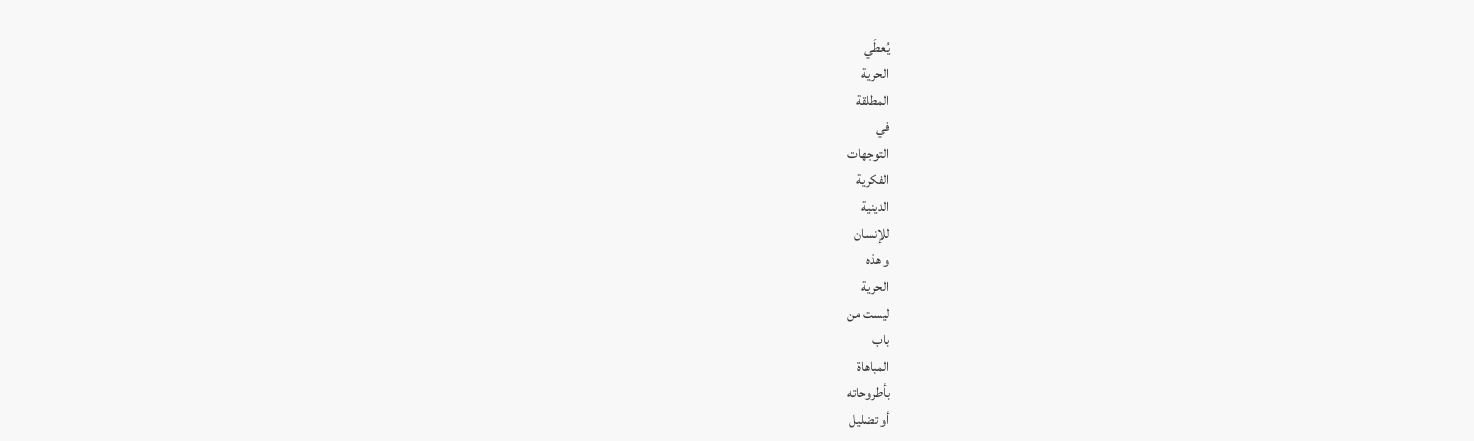يُعطَي
الحرية
المطلقة
في
التوجهات
الفكرية
الدينية
للإنسان
و هذه
الحرية
ليست من
باب
المباهاة
بأطروحاته
أو تضليل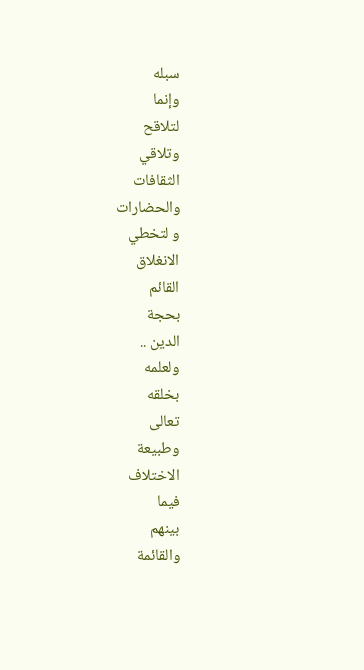سبله
وإنما
لتلاقح
وتلاقي
الثقافات
والحضارات
و لتخطي
الانغلاق
القائم
بحجة
الدين ..
ولعلمه
بخلقه
تعالى
وطبيعة
الاختلاف
فيما
بينهم
والقائمة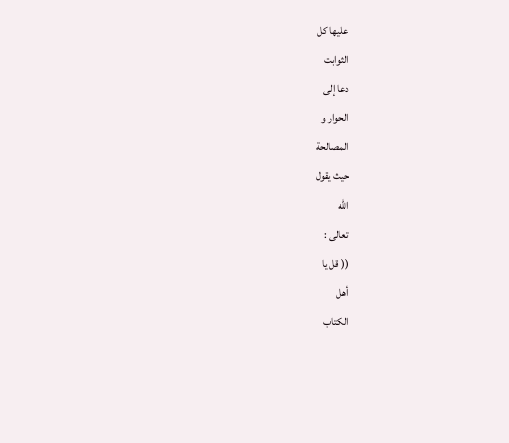عليها كل
الثوابت
دعا إلى
الحوار و
المصالحة
حيث يقول
الله
تعالى :
(( قل يا
أهل
الكتاب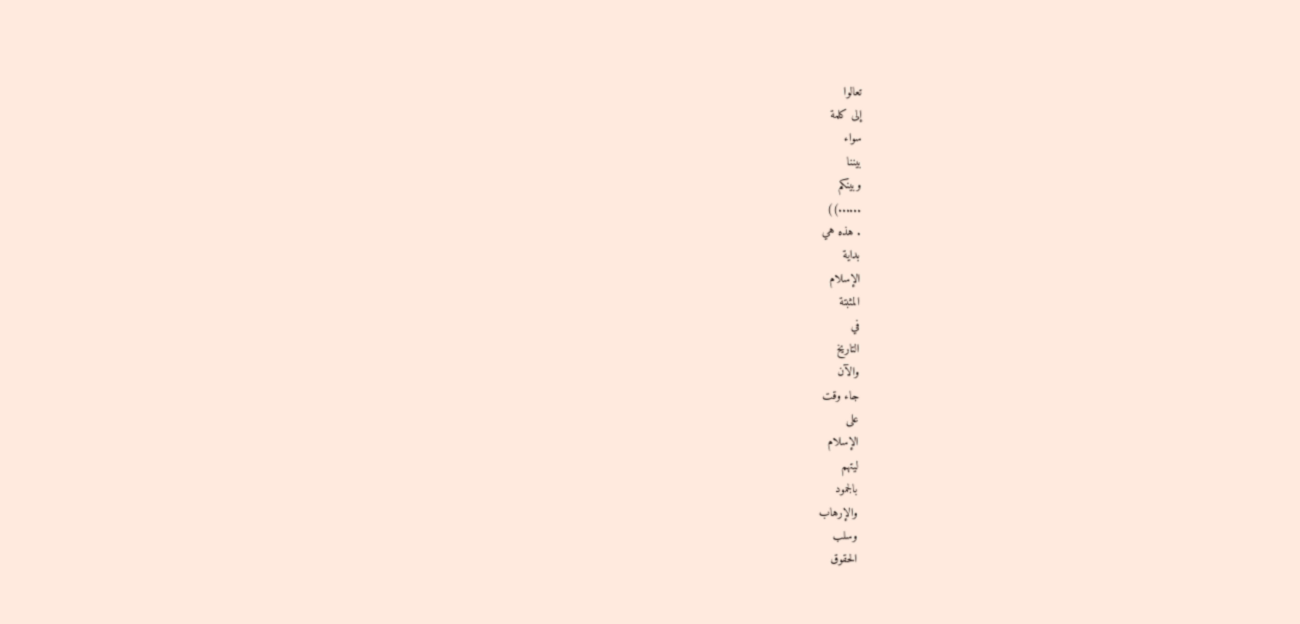تعالوا
إلى كلمة
سواء
بيننا
وبينكم
......))
. هذه هي
بداية
الإسلام
المثبتة
في
التاريخ
والآن
جاء وقت
على
الإسلام
ليتهم
بالجمود
والإرهاب
وسلب
الحقوق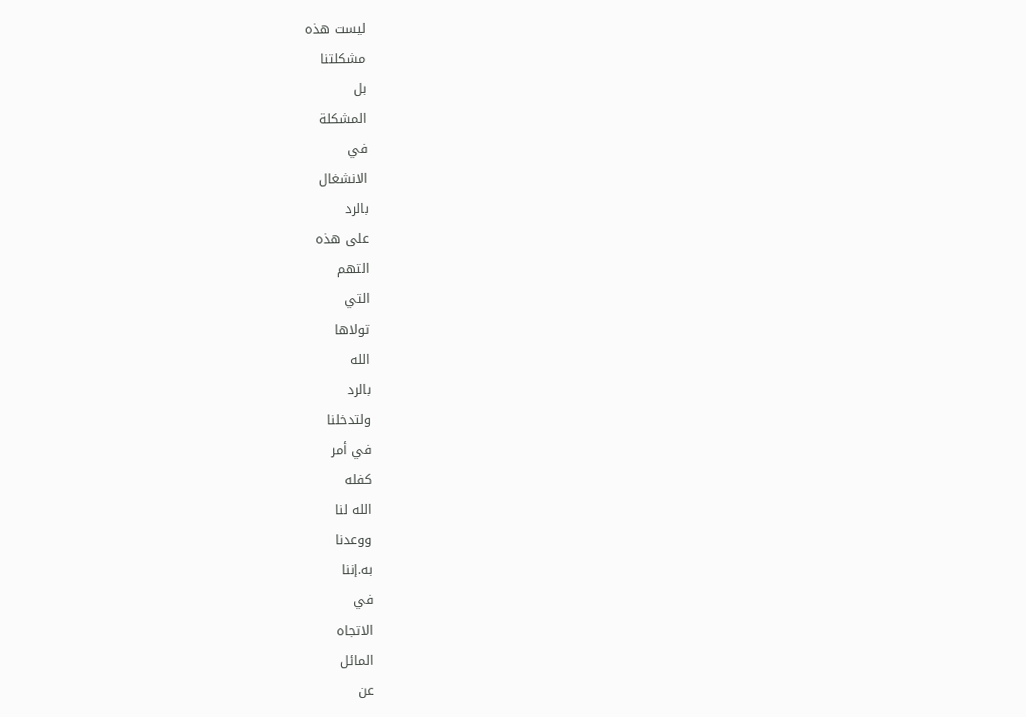ليست هذه
مشكلتنا
بل
المشكلة
في
الانشغال
بالرد
على هذه
التهم
التي
تولاها
الله
بالرد
ولتدخلنا
في أمر
كفله
الله لنا
ووعدنا
به.إننا
في
الاتجاه
المائل
عن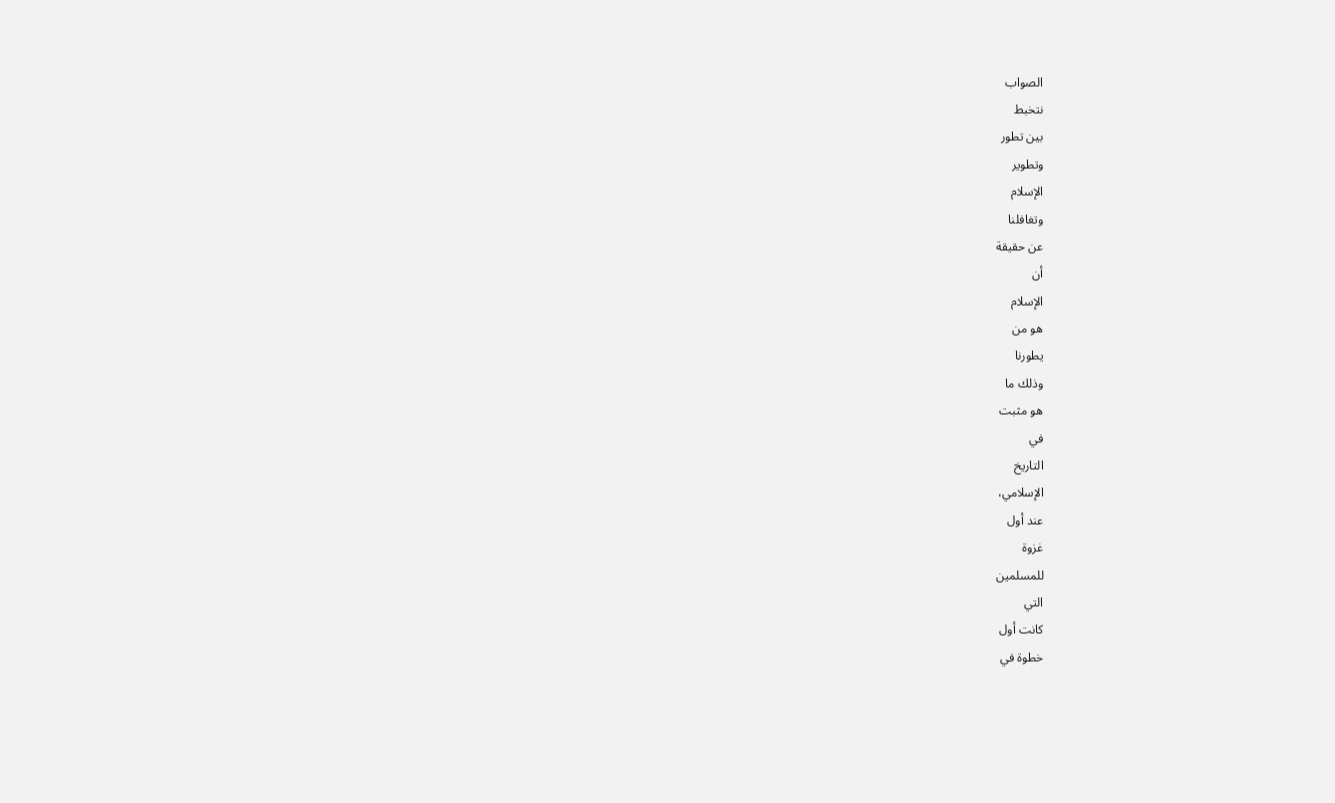الصواب
نتخبط
بين تطور
وتطوير
الإسلام
وتغافلنا
عن حقيقة
أن
الإسلام
هو من
يطورنا
وذلك ما
هو مثبت
في
التاريخ
الإسلامي،
عند أول
غزوة
للمسلمين
التي
كانت أول
خطوة في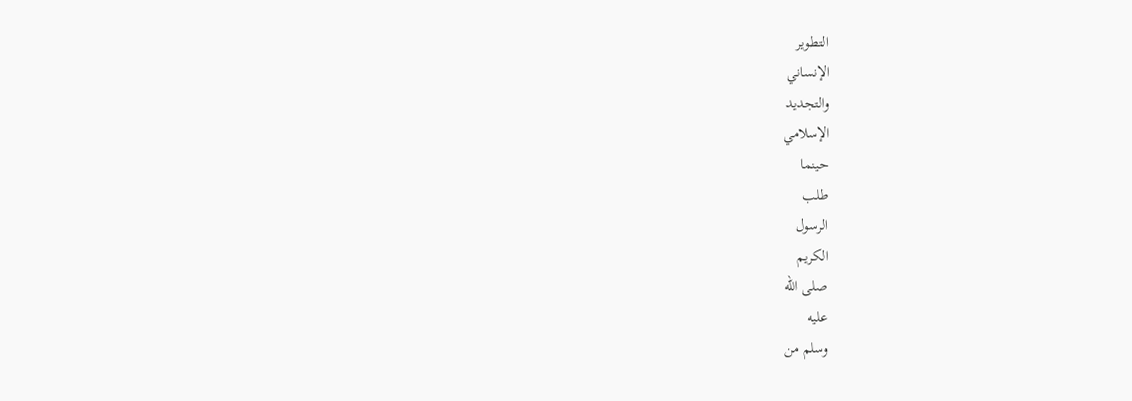التطوير
الإنساني
والتجديد
الإسلامي
حينما
طلب
الرسول
الكريم
صلى الله
عليه
وسلم من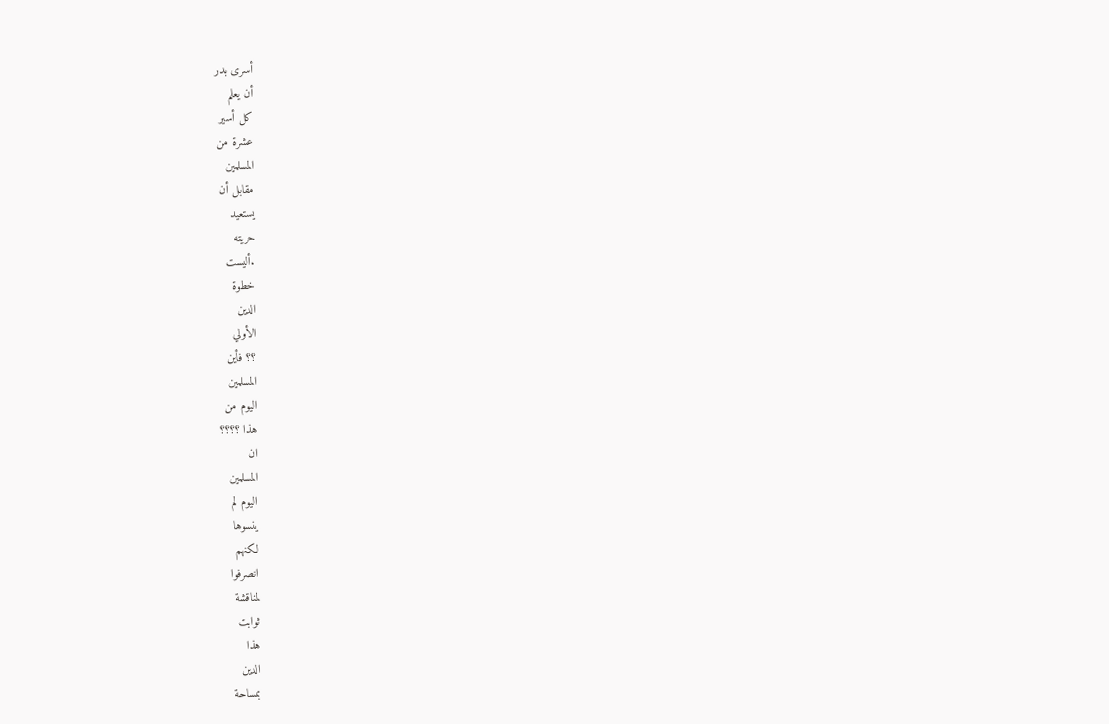أسرى بدر
أن يعلم
كل أسير
عشرة من
المسلمين
مقابل أن
يستعيد
حريته
.أليست
خطوة
الدين
الأولي
؟؟ فأين
المسلمين
اليوم من
هذا ؟؟؟؟
ان
المسلمين
اليوم لم
ينسوها
لكنهم
انصرفوا
لمناقشة
ثوابت
هذا
الدين
بمساحة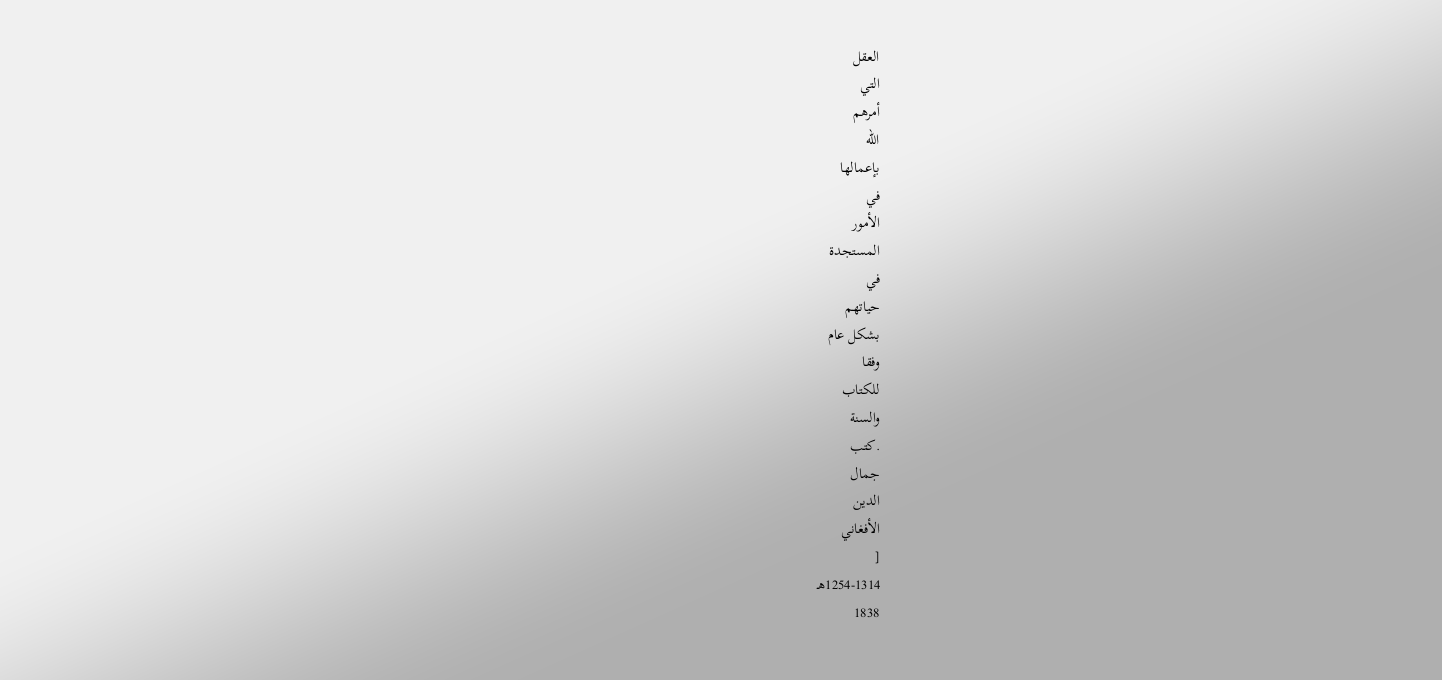العقل
التي
أمرهم
الله
بإعمالها
في
الأمور
المستجدة
في
حياتهم
بشكل عام
وفقا
للكتاب
والسنة
.كتب
جمال
الدين
الأفغاني
[
1254-1314هـ
1838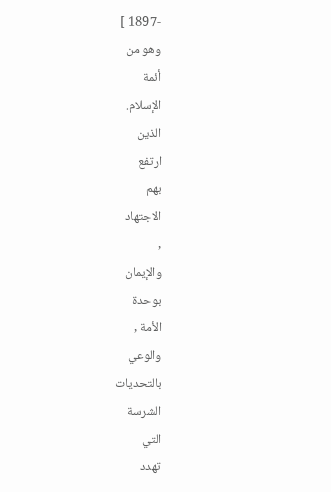-1897 ]
وهو من
أئمة
الإسلام.
الذين
ارتفع
بهم
الاجتهاد
,
والإيمان
بوحدة
الأمة ,
والوعي
بالتحديات
الشرسة
التي
تهدد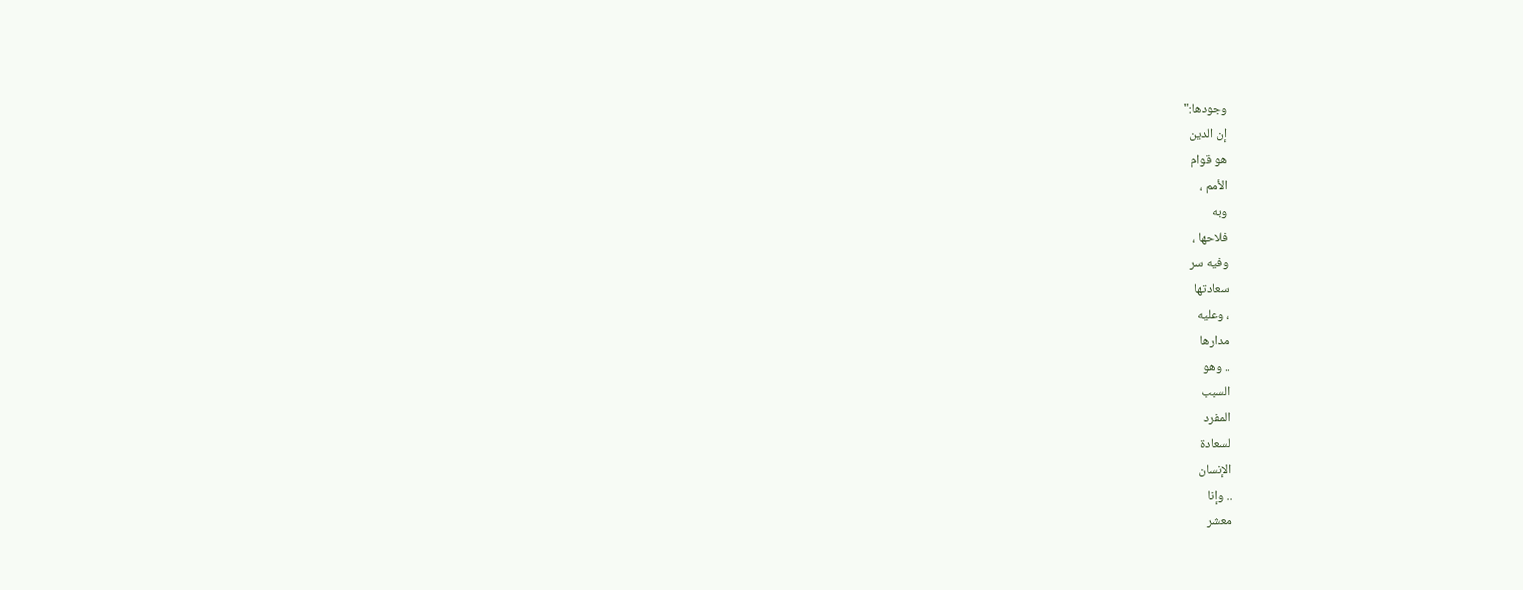وجودها:"
إن الدين
هو قوام
الأمم ،
وبه
فلاحها ،
وفيه سر
سعادتها
، وعليه
مدارها
.. وهو
السبب
المفرد
لسعادة
الإنسان
.. وإنا
معشر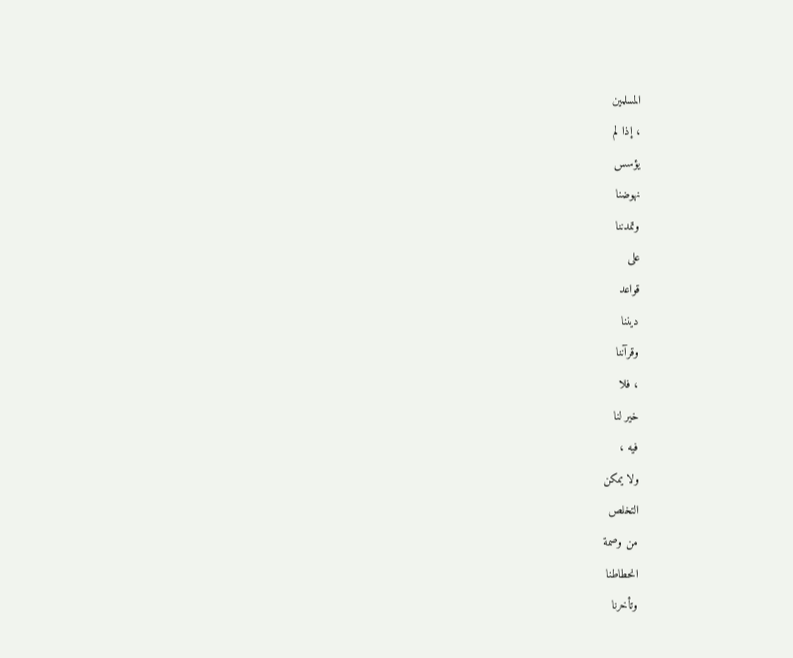المسلمين
، إذا لم
يؤسس
نهوضنا
وتمدننا
على
قواعد
ديننا
وقرآننا
، فلا
خير لنا
فيه ،
ولا يمكن
التخلص
من وصمة
انحطاطنا
وتأخرنا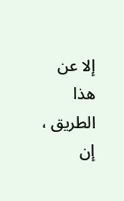إلا عن
هذا
الطريق ،
إن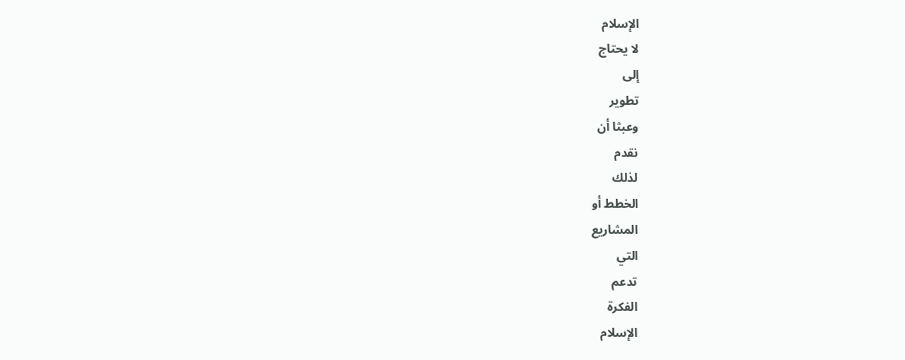الإسلام
لا يحتاج
إلى
تطوير
وعبثا أن
نقدم
لذلك
الخطط أو
المشاريع
التي
تدعم
الفكرة
الإسلام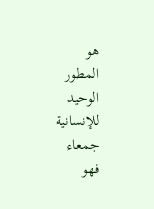هو
المطور
الوحيد
للإنسانية
جمعاء
فهو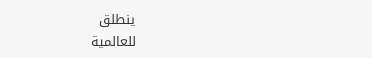ينطلق
للعالمية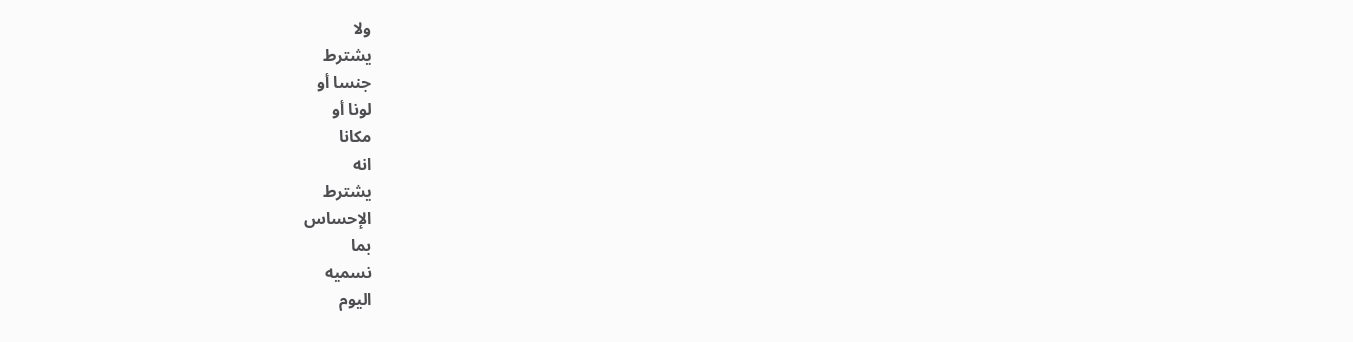ولا
يشترط
جنسا أو
لونا أو
مكانا
انه
يشترط
الإحساس
بما
نسميه
اليوم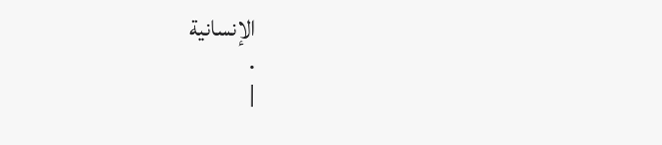الإنسانية
.
|